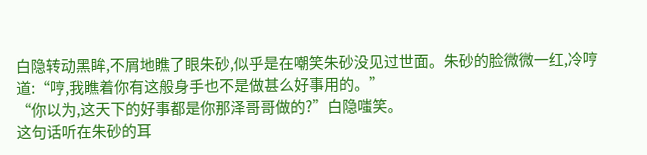白隐转动黑眸,不屑地瞧了眼朱砂,似乎是在嘲笑朱砂没见过世面。朱砂的脸微微一红,冷哼道:“哼,我瞧着你有这般身手也不是做甚么好事用的。”
“你以为,这天下的好事都是你那泽哥哥做的?”白隐嗤笑。
这句话听在朱砂的耳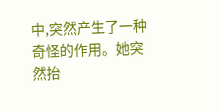中,突然产生了一种奇怪的作用。她突然抬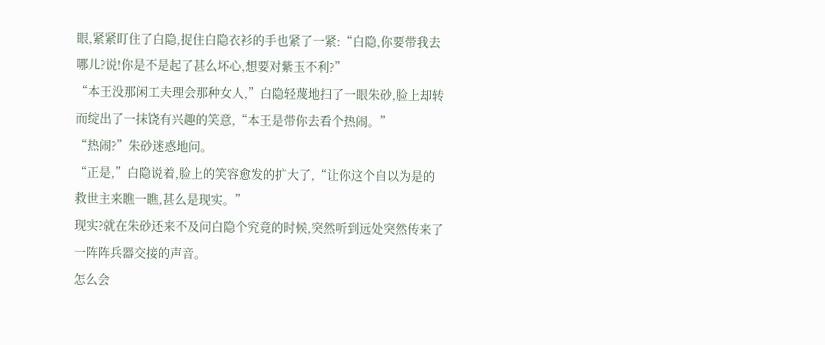眼,紧紧盯住了白隐,捉住白隐衣衫的手也紧了一紧:“白隐,你要带我去哪儿?说!你是不是起了甚么坏心,想要对紫玉不利?”
“本王没那闲工夫理会那种女人,”白隐轻蔑地扫了一眼朱砂,脸上却转而绽出了一抹饶有兴趣的笑意,“本王是带你去看个热闹。”
“热闹?”朱砂迷惑地问。
“正是,”白隐说着,脸上的笑容愈发的扩大了,“让你这个自以为是的救世主来瞧一瞧,甚么是现实。”
现实?就在朱砂还来不及问白隐个究竟的时候,突然听到远处突然传来了一阵阵兵器交接的声音。
怎么会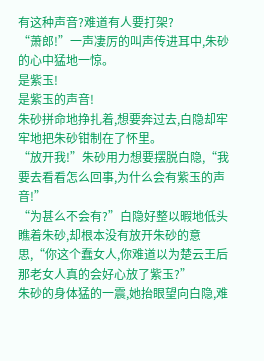有这种声音?难道有人要打架?
“萧郎!”一声凄厉的叫声传进耳中,朱砂的心中猛地一惊。
是紫玉!
是紫玉的声音!
朱砂拼命地挣扎着,想要奔过去,白隐却牢牢地把朱砂钳制在了怀里。
“放开我!”朱砂用力想要摆脱白隐,“我要去看看怎么回事,为什么会有紫玉的声音!”
“为甚么不会有?”白隐好整以暇地低头瞧着朱砂,却根本没有放开朱砂的意思,“你这个蠢女人,你难道以为楚云王后那老女人真的会好心放了紫玉?”
朱砂的身体猛的一震,她抬眼望向白隐,难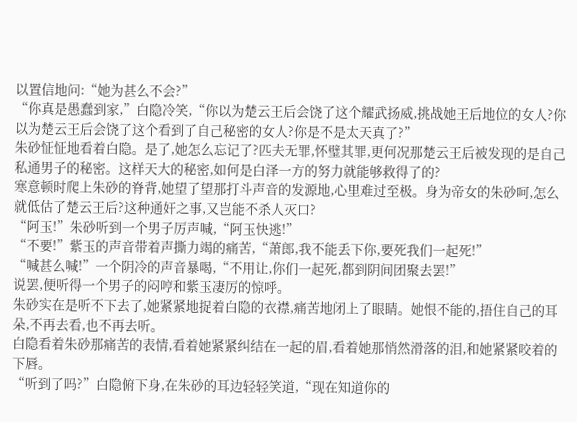以置信地问:“她为甚么不会?”
“你真是愚蠢到家,”白隐冷笑,“你以为楚云王后会饶了这个耀武扬威,挑战她王后地位的女人?你以为楚云王后会饶了这个看到了自己秘密的女人?你是不是太天真了?”
朱砂怔怔地看着白隐。是了,她怎么忘记了?匹夫无罪,怀璧其罪,更何况那楚云王后被发现的是自己私通男子的秘密。这样天大的秘密,如何是白泽一方的努力就能够救得了的?
寒意顿时爬上朱砂的脊背,她望了望那打斗声音的发源地,心里难过至极。身为帝女的朱砂呵,怎么就低估了楚云王后?这种通奸之事,又岂能不杀人灭口?
“阿玉!”朱砂听到一个男子厉声喊,“阿玉快逃!”
“不要!”紫玉的声音带着声撕力竭的痛苦,“萧郎,我不能丢下你,要死我们一起死!”
“喊甚么喊!”一个阴冷的声音暴喝,“不用让,你们一起死,都到阴间团聚去罢!”
说罢,便听得一个男子的闷哼和紫玉凄厉的惊呼。
朱砂实在是听不下去了,她紧紧地捉着白隐的衣襟,痛苦地闭上了眼睛。她恨不能的,捂住自己的耳朵,不再去看,也不再去听。
白隐看着朱砂那痛苦的表情,看着她紧紧纠结在一起的眉,看着她那悄然滑落的泪,和她紧紧咬着的下唇。
“听到了吗?”白隐俯下身,在朱砂的耳边轻轻笑道,“现在知道你的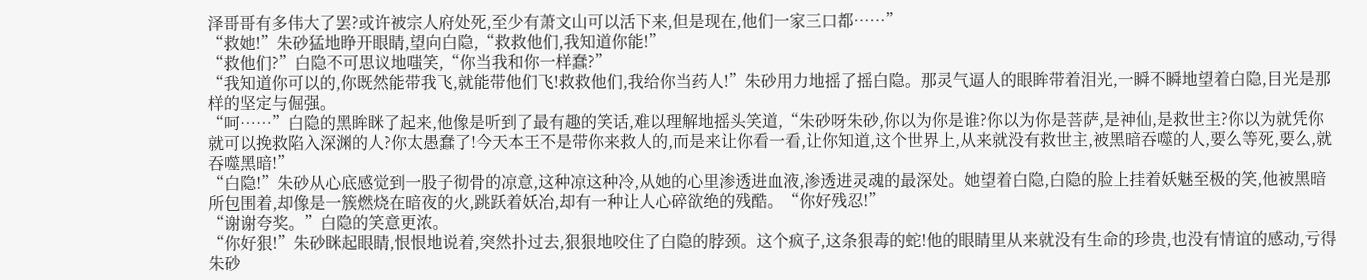泽哥哥有多伟大了罢?或许被宗人府处死,至少有萧文山可以活下来,但是现在,他们一家三口都……”
“救她!”朱砂猛地睁开眼睛,望向白隐,“救救他们,我知道你能!”
“救他们?”白隐不可思议地嗤笑,“你当我和你一样蠢?”
“我知道你可以的,你既然能带我飞,就能带他们飞!救救他们,我给你当药人!”朱砂用力地摇了摇白隐。那灵气逼人的眼眸带着泪光,一瞬不瞬地望着白隐,目光是那样的坚定与倔强。
“呵……”白隐的黑眸眯了起来,他像是听到了最有趣的笑话,难以理解地摇头笑道,“朱砂呀朱砂,你以为你是谁?你以为你是菩萨,是神仙,是救世主?你以为就凭你就可以挽救陷入深渊的人?你太愚蠢了!今天本王不是带你来救人的,而是来让你看一看,让你知道,这个世界上,从来就没有救世主,被黑暗吞噬的人,要么等死,要么,就吞噬黑暗!”
“白隐!”朱砂从心底感觉到一股子彻骨的凉意,这种凉这种冷,从她的心里渗透进血液,渗透进灵魂的最深处。她望着白隐,白隐的脸上挂着妖魅至极的笑,他被黑暗所包围着,却像是一簇燃烧在暗夜的火,跳跃着妖冶,却有一种让人心碎欲绝的残酷。“你好残忍!”
“谢谢夸奖。”白隐的笑意更浓。
“你好狠!”朱砂眯起眼睛,恨恨地说着,突然扑过去,狠狠地咬住了白隐的脖颈。这个疯子,这条狠毒的蛇!他的眼睛里从来就没有生命的珍贵,也没有情谊的感动,亏得朱砂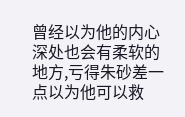曾经以为他的内心深处也会有柔软的地方,亏得朱砂差一点以为他可以救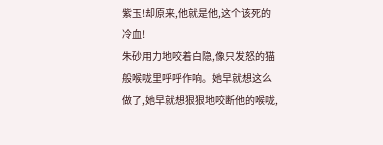紫玉!却原来,他就是他,这个该死的冷血!
朱砂用力地咬着白隐,像只发怒的猫般喉咙里呼呼作响。她早就想这么做了,她早就想狠狠地咬断他的喉咙,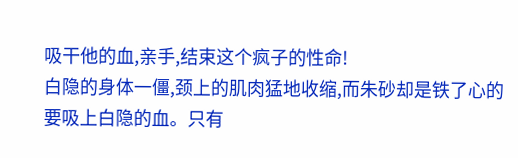吸干他的血,亲手,结束这个疯子的性命!
白隐的身体一僵,颈上的肌肉猛地收缩,而朱砂却是铁了心的要吸上白隐的血。只有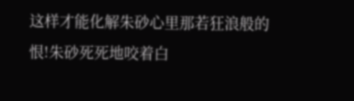这样才能化解朱砂心里那若狂浪般的恨!朱砂死死地咬着白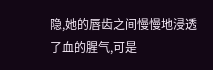隐,她的唇齿之间慢慢地浸透了血的腥气,可是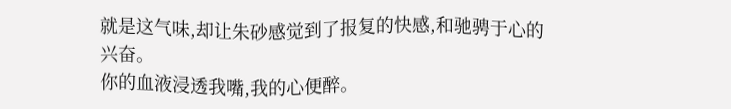就是这气味,却让朱砂感觉到了报复的快感,和驰骋于心的兴奋。
你的血液浸透我嘴,我的心便醉。